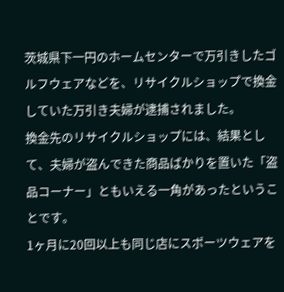茨城県下一円のホームセンターで万引きしたゴルフウェアなどを、リサイクルショップで換金していた万引き夫婦が逮捕されました。
換金先のリサイクルショップには、結果として、夫婦が盗んできた商品ばかりを置いた「盗品コーナー」ともいえる一角があったということです。
1ヶ月に20回以上も同じ店にスポーツウェアを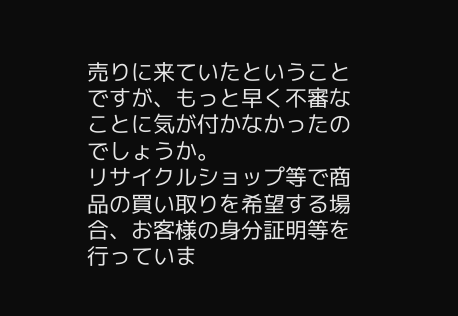売りに来ていたということですが、もっと早く不審なことに気が付かなかったのでしょうか。
リサイクルショップ等で商品の買い取りを希望する場合、お客様の身分証明等を行っていま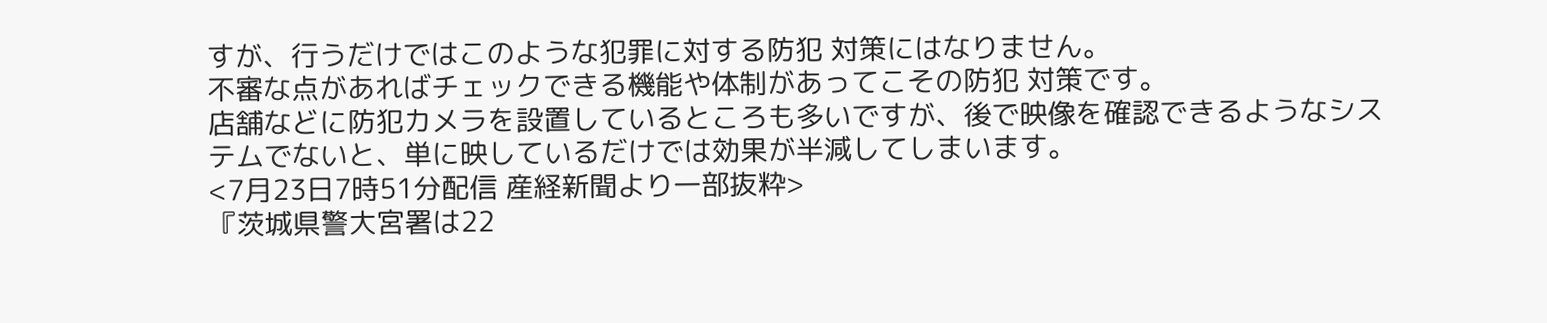すが、行うだけではこのような犯罪に対する防犯 対策にはなりません。
不審な点があればチェックできる機能や体制があってこその防犯 対策です。
店舗などに防犯カメラを設置しているところも多いですが、後で映像を確認できるようなシステムでないと、単に映しているだけでは効果が半減してしまいます。
<7月23日7時51分配信 産経新聞より一部抜粋>
『茨城県警大宮署は22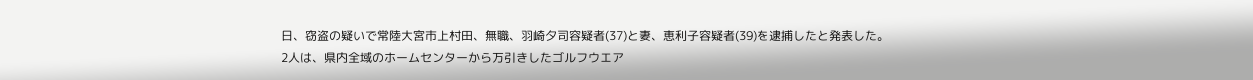日、窃盗の疑いで常陸大宮市上村田、無職、羽崎夕司容疑者(37)と妻、恵利子容疑者(39)を逮捕したと発表した。
2人は、県内全域のホームセンターから万引きしたゴルフウエア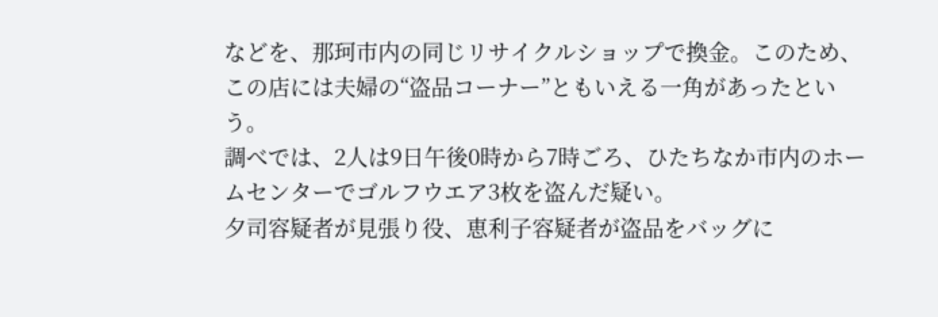などを、那珂市内の同じリサイクルショップで換金。このため、この店には夫婦の“盗品コーナー”ともいえる一角があったという。
調べでは、2人は9日午後0時から7時ごろ、ひたちなか市内のホームセンターでゴルフウエア3枚を盗んだ疑い。
夕司容疑者が見張り役、恵利子容疑者が盗品をバッグに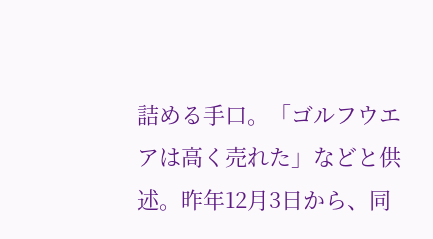詰める手口。「ゴルフウエアは高く売れた」などと供述。昨年12月3日から、同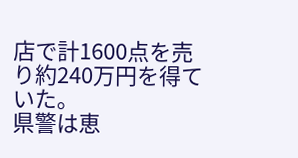店で計1600点を売り約240万円を得ていた。
県警は恵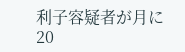利子容疑者が月に20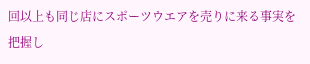回以上も同じ店にスポーツウエアを売りに来る事実を把握し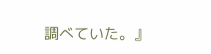調べていた。』